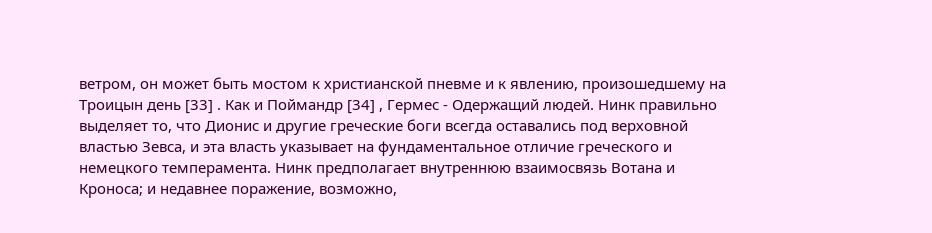ветром, он может быть мостом к христианской пневме и к явлению, произошедшему на
Троицын день [33] . Как и Поймандр [34] , Гермес - Одержащий людей. Нинк правильно
выделяет то, что Дионис и другие греческие боги всегда оставались под верховной
властью Зевса, и эта власть указывает на фундаментальное отличие греческого и
немецкого темперамента. Нинк предполагает внутреннюю взаимосвязь Вотана и
Кроноса; и недавнее поражение, возможно,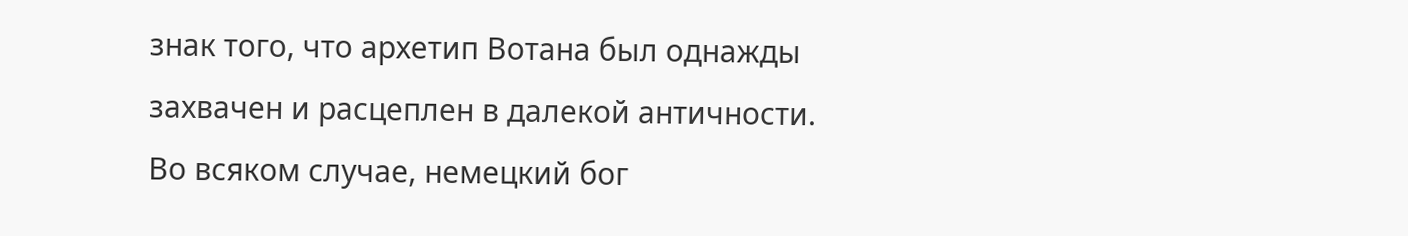знак того, что архетип Вотана был однажды
захвачен и расцеплен в далекой античности.
Во всяком случае, немецкий бог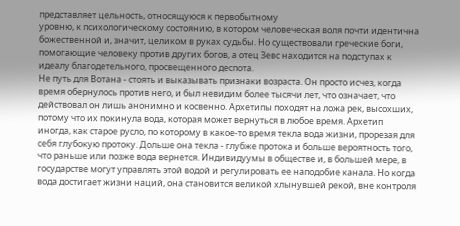представляет цельность, относящуюся к первобытному
уровню, к психологическому состоянию, в котором человеческая воля почти идентична
божественной и, значит, целиком в руках судьбы. Но существовали греческие боги,
помогающие человеку против других богов, а отец Зевс находится на подступах к
идеалу благодетельного, просвещенного деспота.
Не путь для Вотана - стоять и выказывать признаки возраста. Он просто исчез, когда
время обернулось против него, и был невидим более тысячи лет, что означает, что
действовал он лишь анонимно и косвенно. Архетипы походят на ложа рек, высохших,
потому что их покинула вода, которая может вернуться в любое время. Архетип
иногда, как старое русло, по которому в какое-то время текла вода жизни, прорезая для
себя глубокую протоку. Дольше она текла - глубже протока и больше вероятность того,
что раньше или позже вода вернется. Индивидуумы в обществе и, в большей мере, в
государстве могут управлять этой водой и регулировать ее наподобие канала. Но когда
вода достигает жизни наций, она становится великой хлынувшей рекой, вне контроля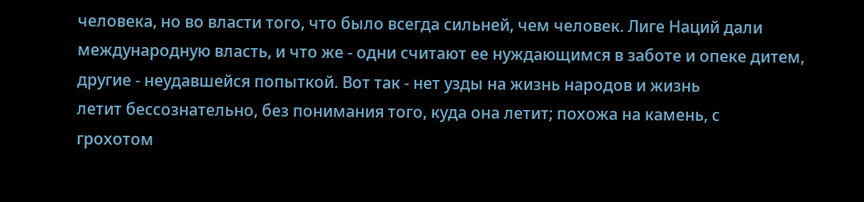человека, но во власти того, что было всегда сильней, чем человек. Лиге Наций дали
международную власть, и что же - одни считают ее нуждающимся в заботе и опеке дитем, другие - неудавшейся попыткой. Вот так - нет узды на жизнь народов и жизнь
летит бессознательно, без понимания того, куда она летит; похожа на камень, с
грохотом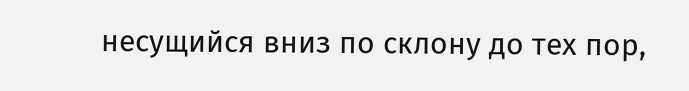несущийся вниз по склону до тех пор,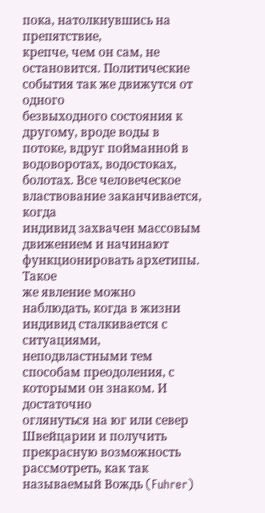пока, натолкнувшись на препятствие,
крепче, чем он сам, не остановится. Политические события так же движутся от одного
безвыходного состояния к другому, вроде воды в потоке, вдруг пойманной в
водоворотах, водостоках, болотах. Все человеческое властвование заканчивается, когда
индивид захвачен массовым движением и начинают функционировать архетипы. Такое
же явление можно наблюдать, когда в жизни индивид сталкивается с ситуациями,
неподвластными тем способам преодоления, с которыми он знаком. И достаточно
оглянуться на юг или север Швейцарии и получить прекрасную возможность
рассмотреть, как так называемый Вождь (Fuhrer)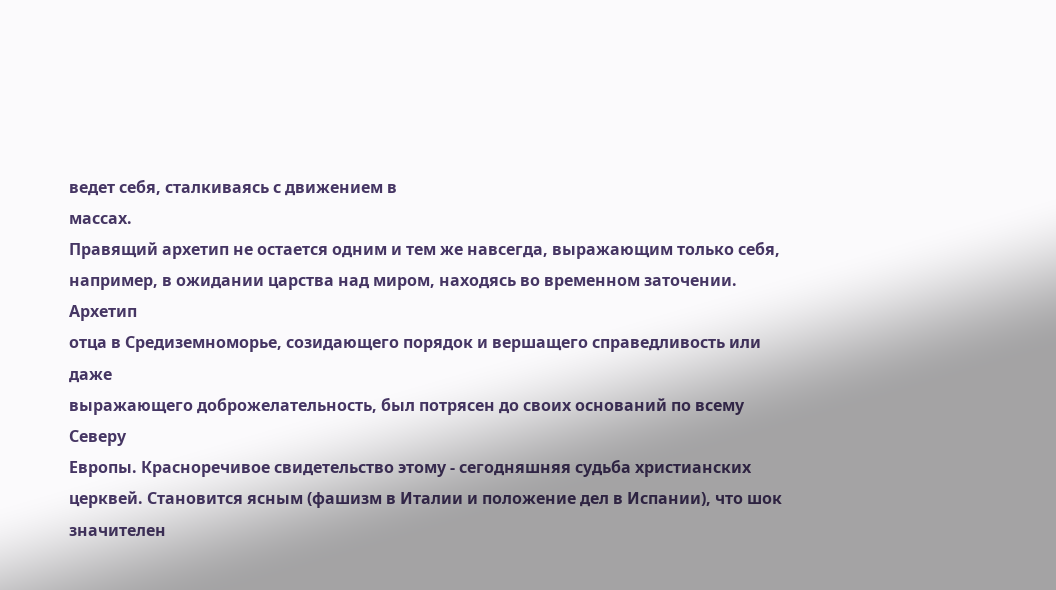ведет себя, сталкиваясь с движением в
массах.
Правящий архетип не остается одним и тем же навсегда, выражающим только себя,
например, в ожидании царства над миром, находясь во временном заточении. Архетип
отца в Средиземноморье, созидающего порядок и вершащего справедливость или даже
выражающего доброжелательность, был потрясен до своих оснований по всему Северу
Европы. Красноречивое свидетельство этому - сегодняшняя судьба христианских
церквей. Становится ясным (фашизм в Италии и положение дел в Испании), что шок
значителен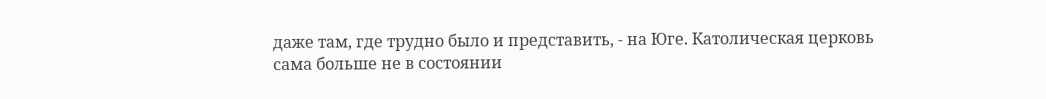даже там, где трудно было и представить, - на Юге. Католическая церковь
сама больше не в состоянии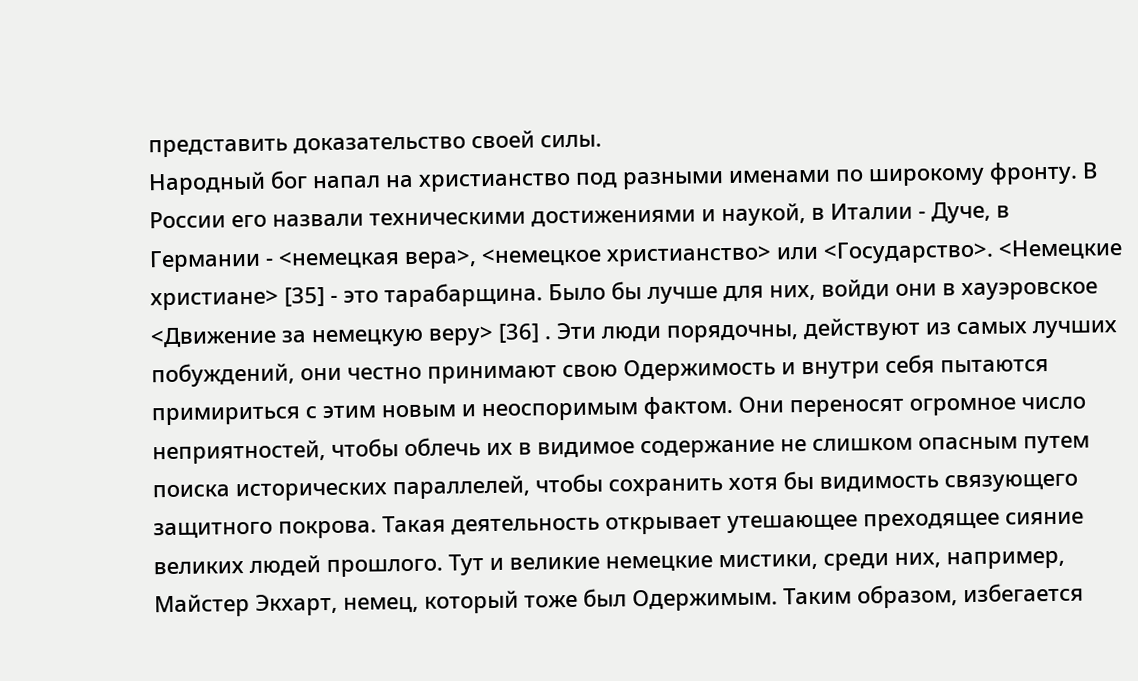представить доказательство своей силы.
Народный бог напал на христианство под разными именами по широкому фронту. В
России его назвали техническими достижениями и наукой, в Италии - Дуче, в
Германии - <немецкая вера>, <немецкое христианство> или <Государство>. <Немецкие
христиане> [35] - это тарабарщина. Было бы лучше для них, войди они в хауэровское
<Движение за немецкую веру> [36] . Эти люди порядочны, действуют из самых лучших
побуждений, они честно принимают свою Одержимость и внутри себя пытаются
примириться с этим новым и неоспоримым фактом. Они переносят огромное число
неприятностей, чтобы облечь их в видимое содержание не слишком опасным путем
поиска исторических параллелей, чтобы сохранить хотя бы видимость связующего
защитного покрова. Такая деятельность открывает утешающее преходящее сияние
великих людей прошлого. Тут и великие немецкие мистики, среди них, например,
Майстер Экхарт, немец, который тоже был Одержимым. Таким образом, избегается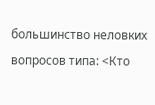большинство неловких вопросов типа: <Кто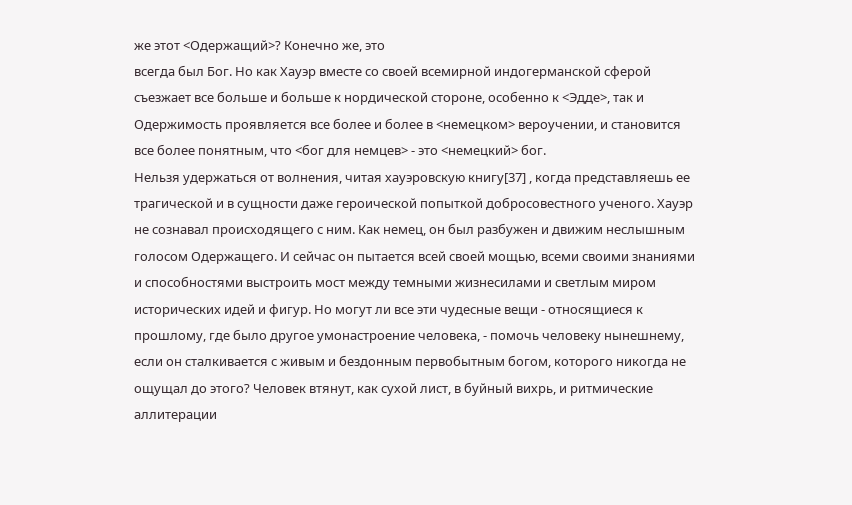же этот <Одержащий>? Конечно же, это
всегда был Бог. Но как Хауэр вместе со своей всемирной индогерманской сферой
съезжает все больше и больше к нордической стороне, особенно к <Эдде>, так и
Одержимость проявляется все более и более в <немецком> вероучении, и становится
все более понятным, что <бог для немцев> - это <немецкий> бог.
Нельзя удержаться от волнения, читая хауэровскую книгу[37] , когда представляешь ее
трагической и в сущности даже героической попыткой добросовестного ученого. Хауэр
не сознавал происходящего с ним. Как немец, он был разбужен и движим неслышным
голосом Одержащего. И сейчас он пытается всей своей мощью, всеми своими знаниями
и способностями выстроить мост между темными жизнесилами и светлым миром
исторических идей и фигур. Но могут ли все эти чудесные вещи - относящиеся к
прошлому, где было другое умонастроение человека, - помочь человеку нынешнему,
если он сталкивается с живым и бездонным первобытным богом, которого никогда не
ощущал до этого? Человек втянут, как сухой лист, в буйный вихрь, и ритмические
аллитерации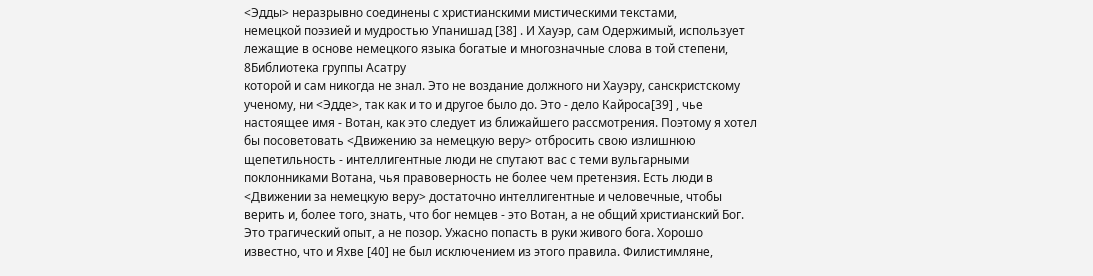<Эдды> неразрывно соединены с христианскими мистическими текстами,
немецкой поэзией и мудростью Упанишад [38] . И Хауэр, сам Одержимый, использует
лежащие в основе немецкого языка богатые и многозначные слова в той степени,
8Библиотека группы Асатру
которой и сам никогда не знал. Это не воздание должного ни Хауэру, санскристскому
ученому, ни <Эдде>, так как и то и другое было до. Это - дело Кайроса[39] , чье
настоящее имя - Вотан, как это следует из ближайшего рассмотрения. Поэтому я хотел
бы посоветовать <Движению за немецкую веру> отбросить свою излишнюю
щепетильность - интеллигентные люди не спутают вас с теми вульгарными
поклонниками Вотана, чья правоверность не более чем претензия. Есть люди в
<Движении за немецкую веру> достаточно интеллигентные и человечные, чтобы
верить и, более того, знать, что бог немцев - это Вотан, а не общий христианский Бог.
Это трагический опыт, а не позор. Ужасно попасть в руки живого бога. Хорошо
известно, что и Яхве [40] не был исключением из этого правила. Филистимляне,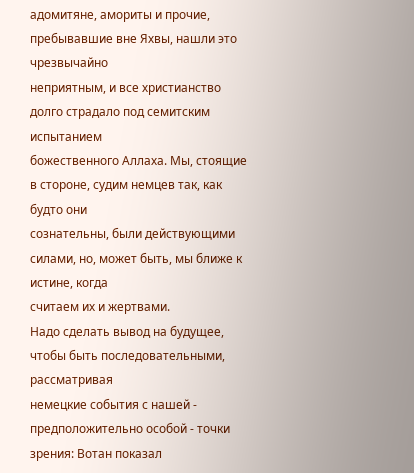адомитяне, амориты и прочие, пребывавшие вне Яхвы, нашли это чрезвычайно
неприятным, и все христианство долго страдало под семитским испытанием
божественного Аллаха. Мы, стоящие в стороне, судим немцев так, как будто они
сознательны, были действующими силами, но, может быть, мы ближе к истине, когда
считаем их и жертвами.
Надо сделать вывод на будущее, чтобы быть последовательными, рассматривая
немецкие события с нашей - предположительно особой - точки зрения: Вотан показал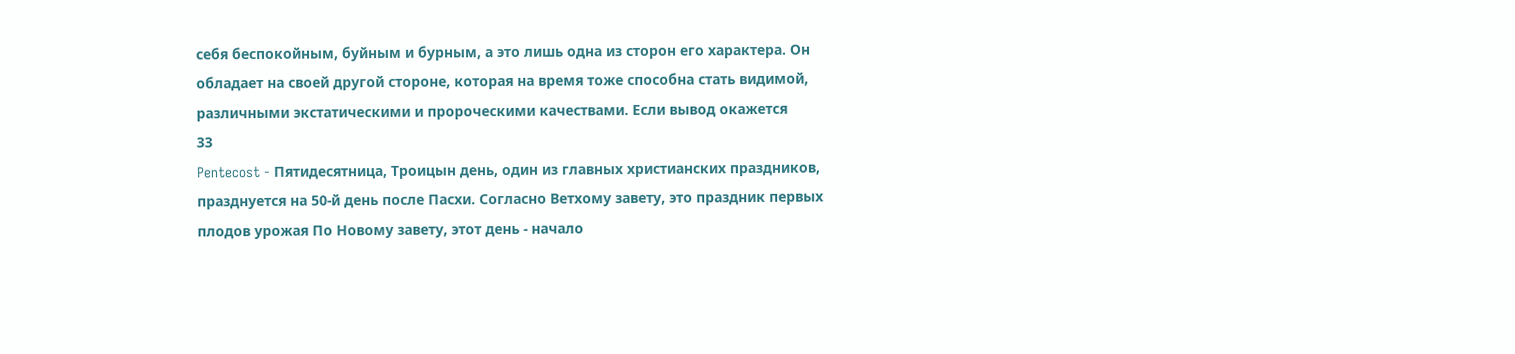себя беспокойным, буйным и бурным, а это лишь одна из сторон его характера. Он
обладает на своей другой стороне, которая на время тоже способна стать видимой,
различными экстатическими и пророческими качествами. Если вывод окажется
33
Pentecost - Пятидесятница, Троицын день, один из главных христианских праздников, празднуется на 50-й день после Пасхи. Согласно Ветхому завету, это праздник первых плодов урожая По Новому завету, этот день - начало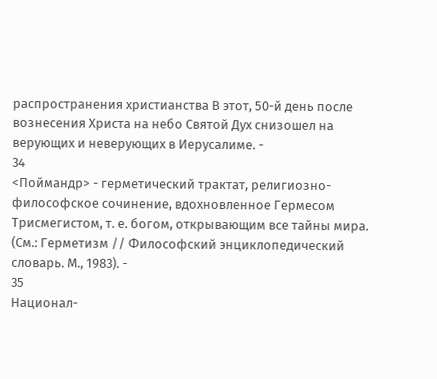распространения христианства В этот, 50-й день после вознесения Христа на небо Святой Дух снизошел на верующих и неверующих в Иерусалиме. -
34
<Поймандр> - герметический трактат, религиозно-философское сочинение, вдохновленное Гермесом Трисмегистом, т. е. богом, открывающим все тайны мира. (См.: Герметизм // Философский энциклопедический словарь. М., 1983). -
35
Национал-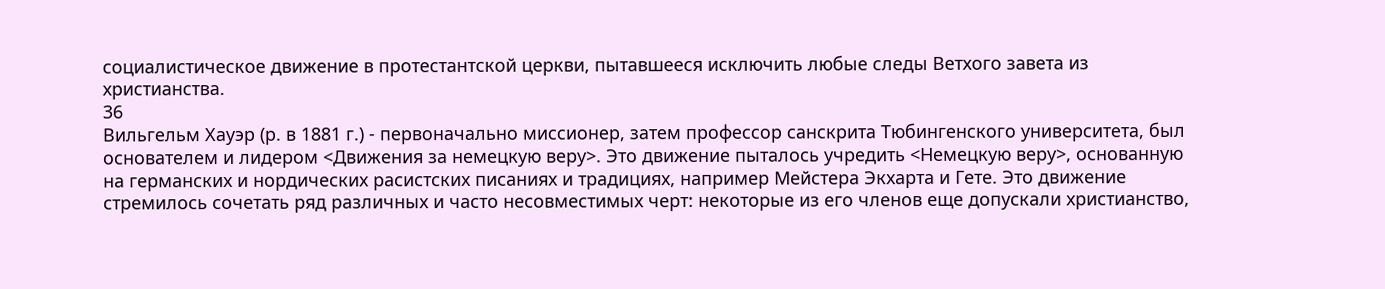социалистическое движение в протестантской церкви, пытавшееся исключить любые следы Ветхого завета из христианства.
36
Вильгельм Хауэр (р. в 1881 г.) - первоначально миссионер, затем профессор санскрита Тюбингенского университета, был основателем и лидером <Движения за немецкую веру>. Это движение пыталось учредить <Немецкую веру>, основанную на германских и нордических расистских писаниях и традициях, например Мейстера Экхарта и Гете. Это движение стремилось сочетать ряд различных и часто несовместимых черт: некоторые из его членов еще допускали христианство,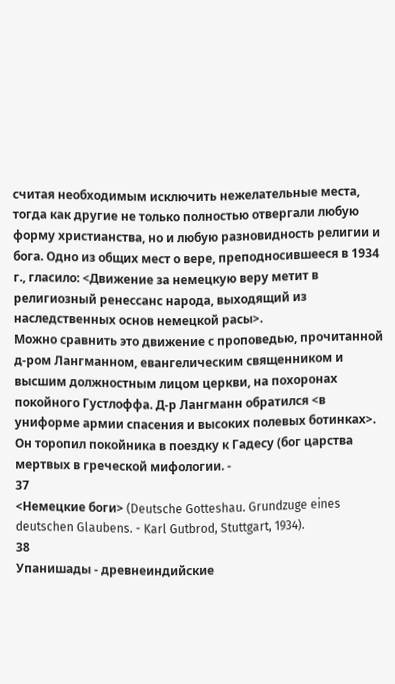считая необходимым исключить нежелательные места, тогда как другие не только полностью отвергали любую форму христианства, но и любую разновидность религии и бога. Одно из общих мест о вере, преподносившееся в 1934 г., гласило: <Движение за немецкую веру метит в религиозный ренессанс народа, выходящий из наследственных основ немецкой расы>.
Можно сравнить это движение с проповедью, прочитанной д-ром Лангманном, евангелическим священником и высшим должностным лицом церкви, на похоронах покойного Густлоффа. Д-р Лангманн обратился <в униформе армии спасения и высоких полевых ботинках>. Он торопил покойника в поездку к Гадесу (бог царства мертвых в греческой мифологии. -
37
<Немецкие боги> (Deutsche Gotteshau. Grundzuge eines deutschen Glaubens. - Karl Gutbrod, Stuttgart, 1934).
38
Упанишады - древнеиндийские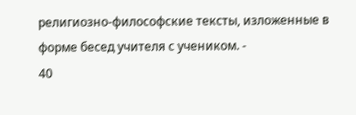религиозно-философские тексты, изложенные в форме бесед учителя с учеником. -
40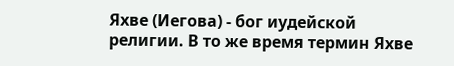Яхве (Иегова) - бог иудейской религии. В то же время термин Яхве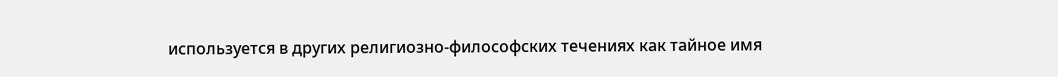используется в других религиозно-философских течениях как тайное имя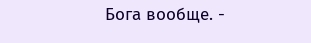Бога вообще. -